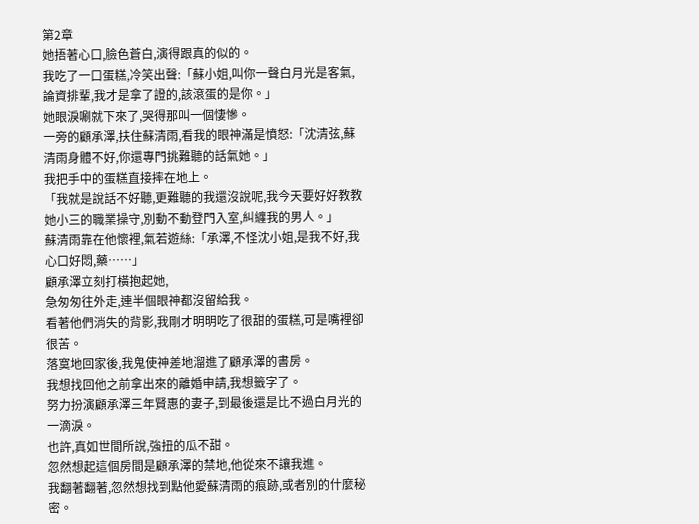第2章
她捂著心口,臉色蒼白,演得跟真的似的。
我吃了一口蛋糕,冷笑出聲:「蘇小姐,叫你一聲白月光是客氣,論資排輩,我才是拿了證的,該滾蛋的是你。」
她眼淚唰就下來了,哭得那叫一個悽慘。
一旁的顧承澤,扶住蘇清雨,看我的眼神滿是憤怒:「沈清弦,蘇清雨身體不好,你還專門挑難聽的話氣她。」
我把手中的蛋糕直接摔在地上。
「我就是說話不好聽,更難聽的我還沒說呢,我今天要好好教教她小三的職業操守,別動不動登門入室,糾纏我的男人。」
蘇清雨靠在他懷裡,氣若遊絲:「承澤,不怪沈小姐,是我不好,我心口好悶,藥……」
顧承澤立刻打橫抱起她,
急匆匆往外走,連半個眼神都沒留給我。
看著他們消失的背影,我剛才明明吃了很甜的蛋糕,可是嘴裡卻很苦。
落寞地回家後,我鬼使神差地溜進了顧承澤的書房。
我想找回他之前拿出來的離婚申請,我想籤字了。
努力扮演顧承澤三年賢惠的妻子,到最後還是比不過白月光的一滴淚。
也許,真如世間所說,強扭的瓜不甜。
忽然想起這個房間是顧承澤的禁地,他從來不讓我進。
我翻著翻著,忽然想找到點他愛蘇清雨的痕跡,或者別的什麼秘密。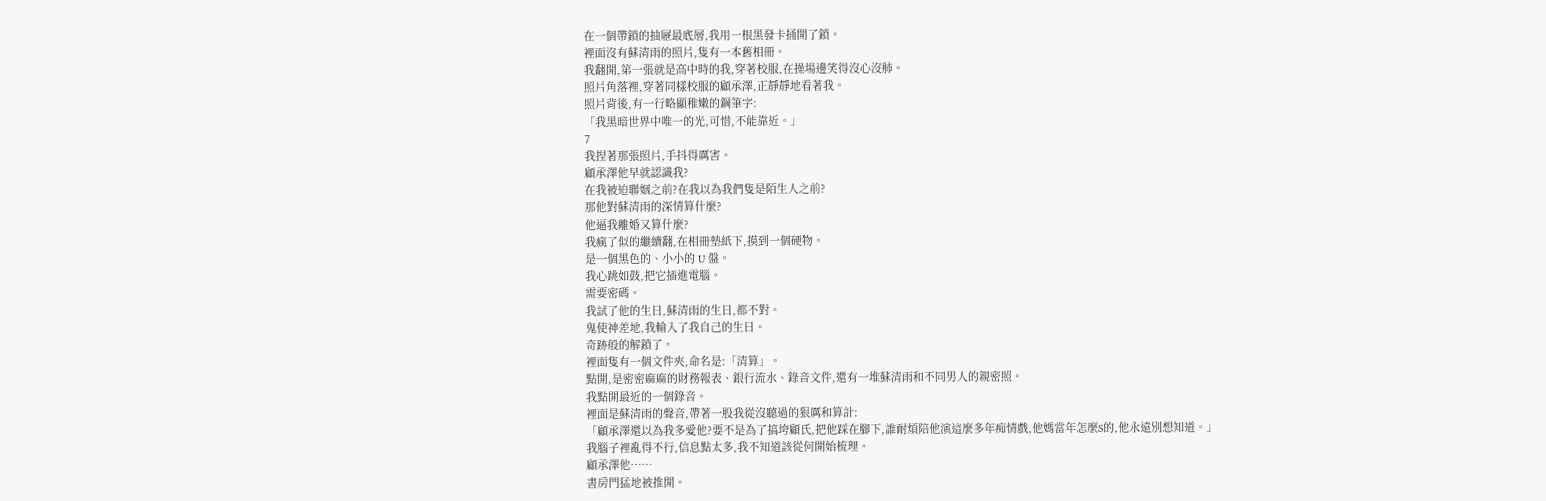在一個帶鎖的抽屜最底層,我用一根黑發卡捅開了鎖。
裡面沒有蘇清雨的照片,隻有一本舊相冊。
我翻開,第一張就是高中時的我,穿著校服,在操場邊笑得沒心沒肺。
照片角落裡,穿著同樣校服的顧承澤,正靜靜地看著我。
照片背後,有一行略顯稚嫩的鋼筆字:
「我黑暗世界中唯一的光,可惜,不能靠近。」
7
我捏著那張照片,手抖得厲害。
顧承澤他早就認識我?
在我被迫聯姻之前?在我以為我們隻是陌生人之前?
那他對蘇清雨的深情算什麼?
他逼我離婚又算什麼?
我瘋了似的繼續翻,在相冊墊紙下,摸到一個硬物。
是一個黑色的、小小的 U 盤。
我心跳如鼓,把它插進電腦。
需要密碼。
我試了他的生日,蘇清雨的生日,都不對。
鬼使神差地,我輸入了我自己的生日。
奇跡般的解鎖了。
裡面隻有一個文件夾,命名是:「清算」。
點開,是密密麻麻的財務報表、銀行流水、錄音文件,還有一堆蘇清雨和不同男人的親密照。
我點開最近的一個錄音。
裡面是蘇清雨的聲音,帶著一股我從沒聽過的狠厲和算計:
「顧承澤還以為我多愛他?要不是為了搞垮顧氏,把他踩在腳下,誰耐煩陪他演這麼多年痴情戲,他媽當年怎麼S的,他永遠別想知道。」
我腦子裡亂得不行,信息點太多,我不知道該從何開始梳理。
顧承澤他……
書房門猛地被推開。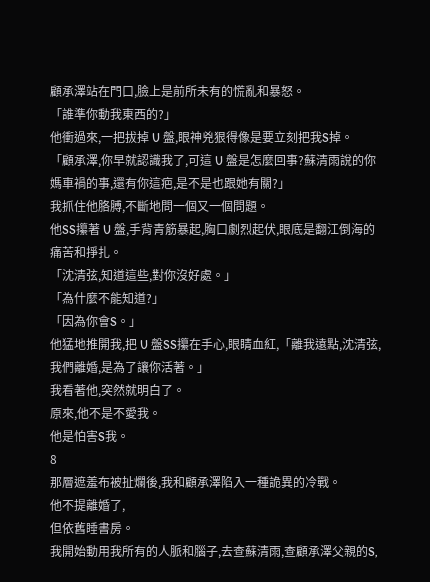顧承澤站在門口,臉上是前所未有的慌亂和暴怒。
「誰準你動我東西的?」
他衝過來,一把拔掉 U 盤,眼神兇狠得像是要立刻把我S掉。
「顧承澤,你早就認識我了,可這 U 盤是怎麼回事?蘇清雨說的你媽車禍的事,還有你這疤,是不是也跟她有關?」
我抓住他胳膊,不斷地問一個又一個問題。
他SS攥著 U 盤,手背青筋暴起,胸口劇烈起伏,眼底是翻江倒海的痛苦和掙扎。
「沈清弦,知道這些,對你沒好處。」
「為什麼不能知道?」
「因為你會S。」
他猛地推開我,把 U 盤SS攥在手心,眼睛血紅,「離我遠點,沈清弦,我們離婚,是為了讓你活著。」
我看著他,突然就明白了。
原來,他不是不愛我。
他是怕害S我。
8
那層遮羞布被扯爛後,我和顧承澤陷入一種詭異的冷戰。
他不提離婚了,
但依舊睡書房。
我開始動用我所有的人脈和腦子,去查蘇清雨,查顧承澤父親的S,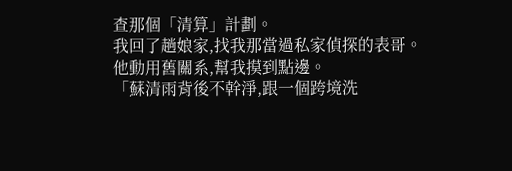查那個「清算」計劃。
我回了趟娘家,找我那當過私家偵探的表哥。
他動用舊關系,幫我摸到點邊。
「蘇清雨背後不幹淨,跟一個跨境洗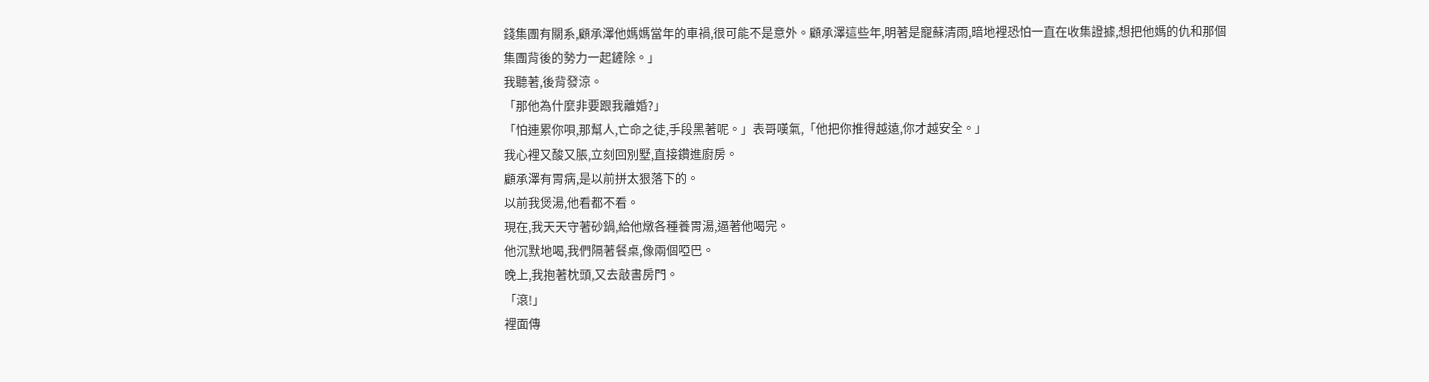錢集團有關系,顧承澤他媽媽當年的車禍,很可能不是意外。顧承澤這些年,明著是寵蘇清雨,暗地裡恐怕一直在收集證據,想把他媽的仇和那個集團背後的勢力一起鏟除。」
我聽著,後背發涼。
「那他為什麼非要跟我離婚?」
「怕連累你唄,那幫人,亡命之徒,手段黑著呢。」表哥嘆氣,「他把你推得越遠,你才越安全。」
我心裡又酸又脹,立刻回別墅,直接鑽進廚房。
顧承澤有胃病,是以前拼太狠落下的。
以前我煲湯,他看都不看。
現在,我天天守著砂鍋,給他燉各種養胃湯,逼著他喝完。
他沉默地喝,我們隔著餐桌,像兩個啞巴。
晚上,我抱著枕頭,又去敲書房門。
「滾!」
裡面傳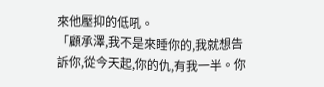來他壓抑的低吼。
「顧承澤,我不是來睡你的,我就想告訴你,從今天起,你的仇,有我一半。你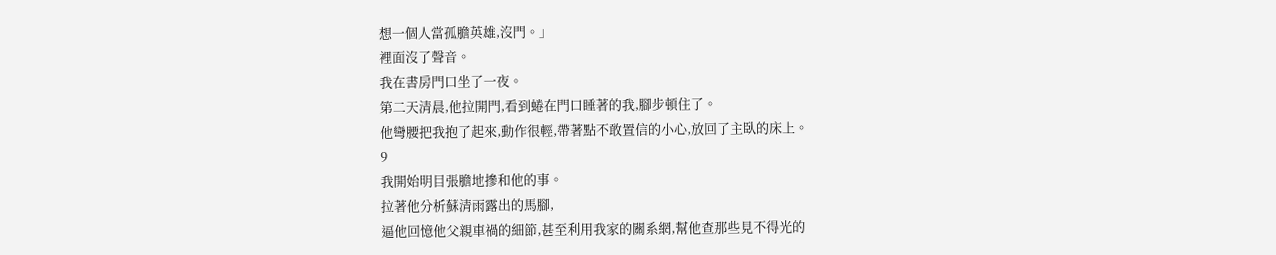想一個人當孤膽英雄,沒門。」
裡面沒了聲音。
我在書房門口坐了一夜。
第二天清晨,他拉開門,看到蜷在門口睡著的我,腳步頓住了。
他彎腰把我抱了起來,動作很輕,帶著點不敢置信的小心,放回了主臥的床上。
9
我開始明目張膽地摻和他的事。
拉著他分析蘇清雨露出的馬腳,
逼他回憶他父親車禍的細節,甚至利用我家的關系網,幫他查那些見不得光的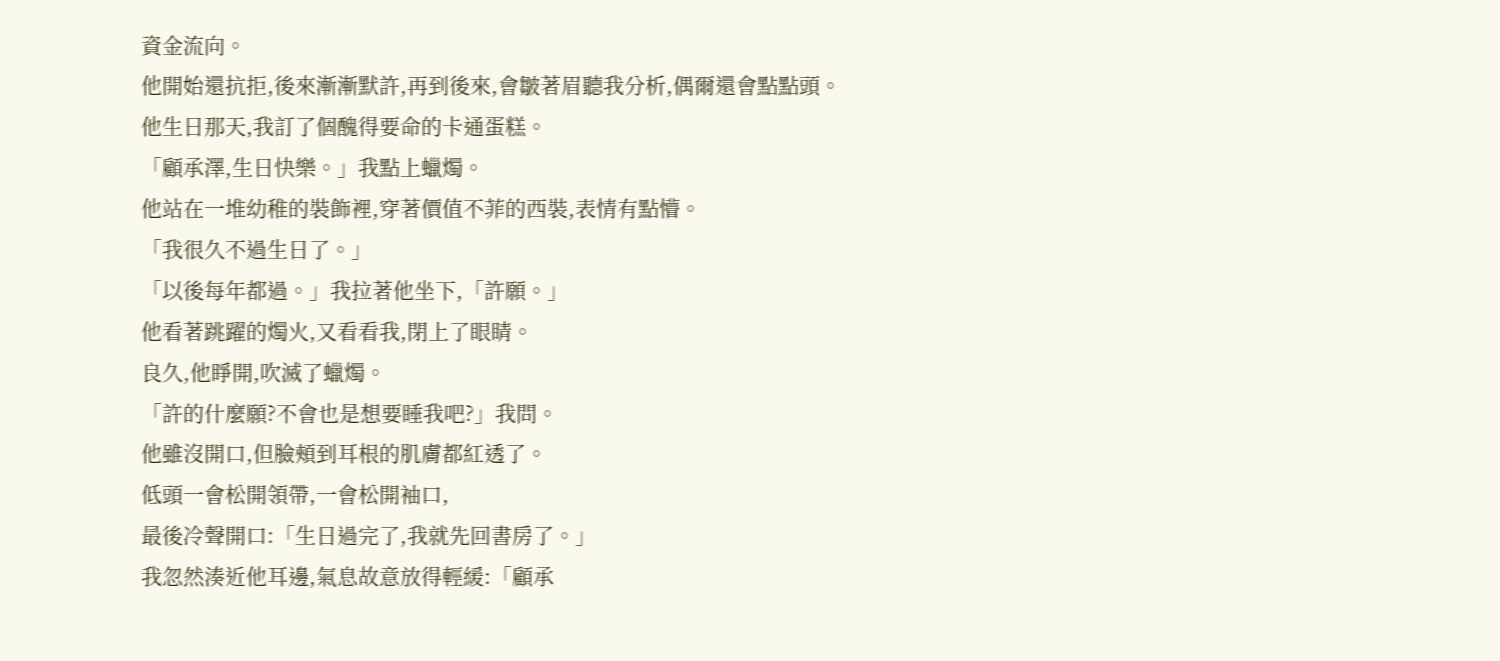資金流向。
他開始還抗拒,後來漸漸默許,再到後來,會皺著眉聽我分析,偶爾還會點點頭。
他生日那天,我訂了個醜得要命的卡通蛋糕。
「顧承澤,生日快樂。」我點上蠟燭。
他站在一堆幼稚的裝飾裡,穿著價值不菲的西裝,表情有點懵。
「我很久不過生日了。」
「以後每年都過。」我拉著他坐下,「許願。」
他看著跳躍的燭火,又看看我,閉上了眼睛。
良久,他睜開,吹滅了蠟燭。
「許的什麼願?不會也是想要睡我吧?」我問。
他雖沒開口,但臉頰到耳根的肌膚都紅透了。
低頭一會松開領帶,一會松開袖口,
最後冷聲開口:「生日過完了,我就先回書房了。」
我忽然湊近他耳邊,氣息故意放得輕緩:「顧承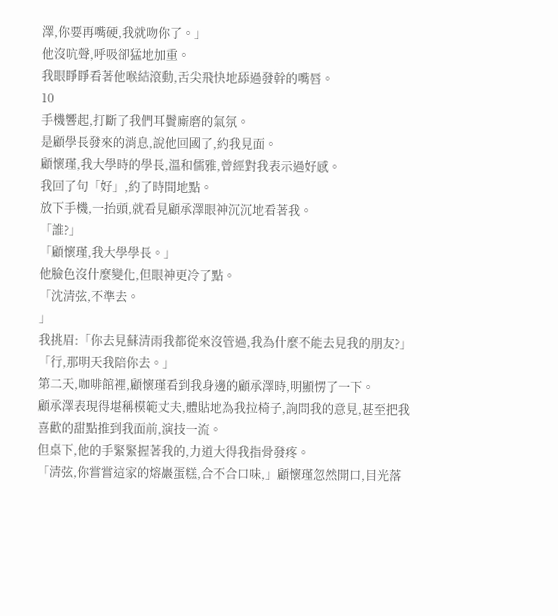澤,你要再嘴硬,我就吻你了。」
他沒吭聲,呼吸卻猛地加重。
我眼睜睜看著他喉結滾動,舌尖飛快地舔過發幹的嘴唇。
10
手機響起,打斷了我們耳鬢廝磨的氣氛。
是顧學長發來的消息,說他回國了,約我見面。
顧懷瑾,我大學時的學長,溫和儒雅,曾經對我表示過好感。
我回了句「好」,約了時間地點。
放下手機,一抬頭,就看見顧承澤眼神沉沉地看著我。
「誰?」
「顧懷瑾,我大學學長。」
他臉色沒什麼變化,但眼神更冷了點。
「沈清弦,不準去。
」
我挑眉:「你去見蘇清雨我都從來沒管過,我為什麼不能去見我的朋友?」
「行,那明天我陪你去。」
第二天,咖啡館裡,顧懷瑾看到我身邊的顧承澤時,明顯愣了一下。
顧承澤表現得堪稱模範丈夫,體貼地為我拉椅子,詢問我的意見,甚至把我喜歡的甜點推到我面前,演技一流。
但桌下,他的手緊緊握著我的,力道大得我指骨發疼。
「清弦,你嘗嘗這家的熔巖蛋糕,合不合口味,」顧懷瑾忽然開口,目光落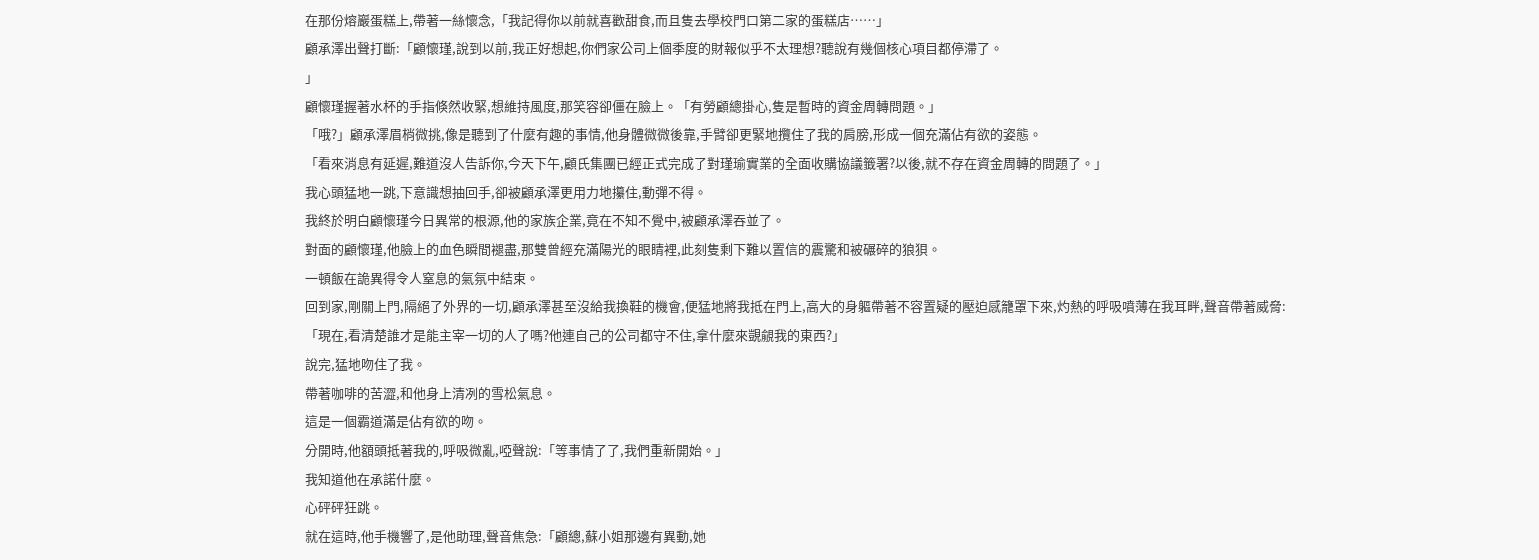在那份熔巖蛋糕上,帶著一絲懷念,「我記得你以前就喜歡甜食,而且隻去學校門口第二家的蛋糕店……」
顧承澤出聲打斷:「顧懷瑾,說到以前,我正好想起,你們家公司上個季度的財報似乎不太理想?聽說有幾個核心項目都停滯了。
」
顧懷瑾握著水杯的手指倏然收緊,想維持風度,那笑容卻僵在臉上。「有勞顧總掛心,隻是暫時的資金周轉問題。」
「哦?」顧承澤眉梢微挑,像是聽到了什麼有趣的事情,他身體微微後靠,手臂卻更緊地攬住了我的肩膀,形成一個充滿佔有欲的姿態。
「看來消息有延遲,難道沒人告訴你,今天下午,顧氏集團已經正式完成了對瑾瑜實業的全面收購協議籤署?以後,就不存在資金周轉的問題了。」
我心頭猛地一跳,下意識想抽回手,卻被顧承澤更用力地攥住,動彈不得。
我終於明白顧懷瑾今日異常的根源,他的家族企業,竟在不知不覺中,被顧承澤吞並了。
對面的顧懷瑾,他臉上的血色瞬間褪盡,那雙曾經充滿陽光的眼睛裡,此刻隻剩下難以置信的震驚和被碾碎的狼狽。
一頓飯在詭異得令人窒息的氣氛中結束。
回到家,剛關上門,隔絕了外界的一切,顧承澤甚至沒給我換鞋的機會,便猛地將我抵在門上,高大的身軀帶著不容置疑的壓迫感籠罩下來,灼熱的呼吸噴薄在我耳畔,聲音帶著威脅:
「現在,看清楚誰才是能主宰一切的人了嗎?他連自己的公司都守不住,拿什麼來覬覦我的東西?」
說完,猛地吻住了我。
帶著咖啡的苦澀,和他身上清冽的雪松氣息。
這是一個霸道滿是佔有欲的吻。
分開時,他額頭抵著我的,呼吸微亂,啞聲說:「等事情了了,我們重新開始。」
我知道他在承諾什麼。
心砰砰狂跳。
就在這時,他手機響了,是他助理,聲音焦急:「顧總,蘇小姐那邊有異動,她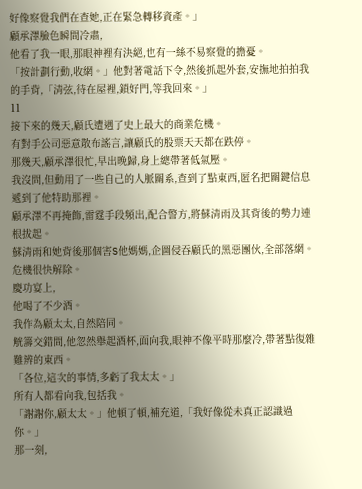好像察覺我們在查她,正在緊急轉移資產。」
顧承澤臉色瞬間冷肅,
他看了我一眼,那眼神裡有決絕,也有一絲不易察覺的擔憂。
「按計劃行動,收網。」他對著電話下令,然後抓起外套,安撫地拍拍我的手背,「清弦,待在屋裡,鎖好門,等我回來。」
11
接下來的幾天,顧氏遭遇了史上最大的商業危機。
有對手公司惡意散布謠言,讓顧氏的股票天天都在跌停。
那幾天,顧承澤很忙,早出晚歸,身上總帶著低氣壓。
我沒問,但動用了一些自己的人脈關系,查到了點東西,匿名把關鍵信息遞到了他特助那裡。
顧承澤不再掩飾,雷霆手段頻出,配合警方,將蘇清雨及其背後的勢力連根拔起。
蘇清雨和她背後那個害S他媽媽,企圖侵吞顧氏的黑惡團伙,全部落網。
危機很快解除。
慶功宴上,
他喝了不少酒。
我作為顧太太,自然陪同。
觥籌交錯間,他忽然舉起酒杯,面向我,眼神不像平時那麼冷,帶著點復雜難辨的東西。
「各位,這次的事情,多虧了我太太。」
所有人都看向我,包括我。
「謝謝你,顧太太。」他頓了頓,補充道,「我好像從未真正認識過你。」
那一刻,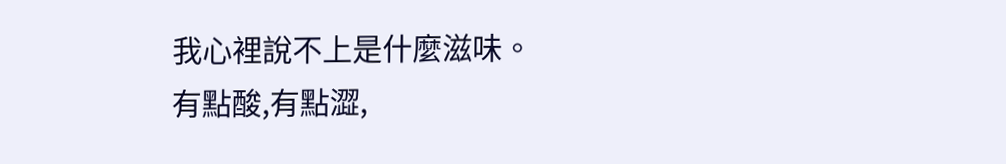我心裡說不上是什麼滋味。
有點酸,有點澀,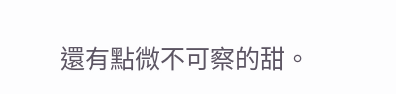還有點微不可察的甜。